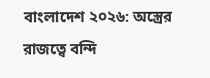বাংলাদেশ ২০২৬: অস্ত্রের রাজত্বে বন্দি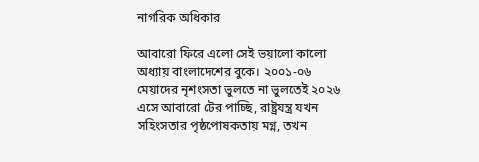নাগরিক অধিকার

আবারো ফিরে এলো সেই ভয়ালো কালো অধ্যায় বাংলাদেশের বুকে। ২০০১-০৬ মেয়াদের নৃশংসতা ভুলতে না ভুলতেই ২০২৬ এসে আবারো টের পাচ্ছি, রাষ্ট্রযন্ত্র যখন সহিংসতার পৃষ্ঠপোষকতায় মগ্ন, তখন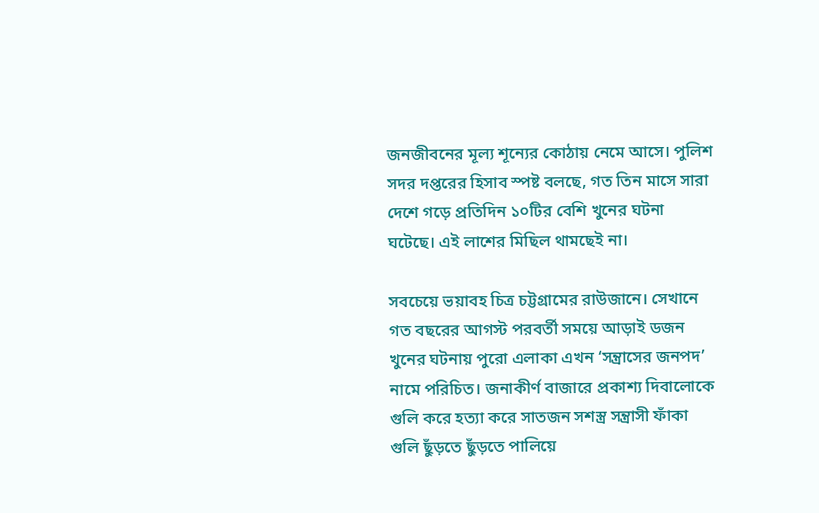জনজীবনের মূল্য শূন্যের কোঠায় নেমে আসে। পুলিশ সদর দপ্তরের হিসাব স্পষ্ট বলছে, গত তিন মাসে সারা দেশে গড়ে প্রতিদিন ১০টির বেশি খুনের ঘটনা ঘটেছে। এই লাশের মিছিল থামছেই না।

সবচেয়ে ভয়াবহ চিত্র চট্টগ্রামের রাউজানে। সেখানে গত বছরের আগস্ট পরবর্তী সময়ে আড়াই ডজন খুনের ঘটনায় পুরো এলাকা এখন ‘সন্ত্রাসের জনপদ’ নামে পরিচিত। জনাকীর্ণ বাজারে প্রকাশ্য দিবালোকে গুলি করে হত্যা করে সাতজন সশস্ত্র সন্ত্রাসী ফাঁকা গুলি ছুঁড়তে ছুঁড়তে পালিয়ে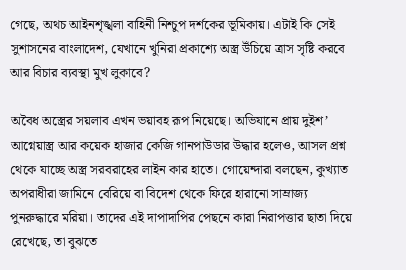গেছে, অথচ আইনশৃঙ্খলা বাহিনী নিশ্চুপ দর্শকের ভূমিকায়। এটাই কি সেই সুশাসনের বাংলাদেশ, যেখানে খুনিরা প্রকাশ্যে অস্ত্র উঁচিয়ে ত্রাস সৃষ্টি করবে আর বিচার ব্যবস্থা মুখ লুকাবে?

অবৈধ অস্ত্রের সয়লাব এখন ভয়াবহ রূপ নিয়েছে। অভিযানে প্রায় দুইশ’ আগ্নেয়াস্ত্র আর কয়েক হাজার কেজি গানপাউডার উদ্ধার হলেও, আসল প্রশ্ন থেকে যাচ্ছে অস্ত্র সরবরাহের লাইন কার হাতে। গোয়েন্দারা বলছেন, কুখ্যাত অপরাধীরা জামিনে বেরিয়ে বা বিদেশ থেকে ফিরে হারানো সাম্রাজ্য পুনরুদ্ধারে মরিয়া। তাদের এই দাপাদাপির পেছনে কারা নিরাপত্তার ছাতা দিয়ে রেখেছে, তা বুঝতে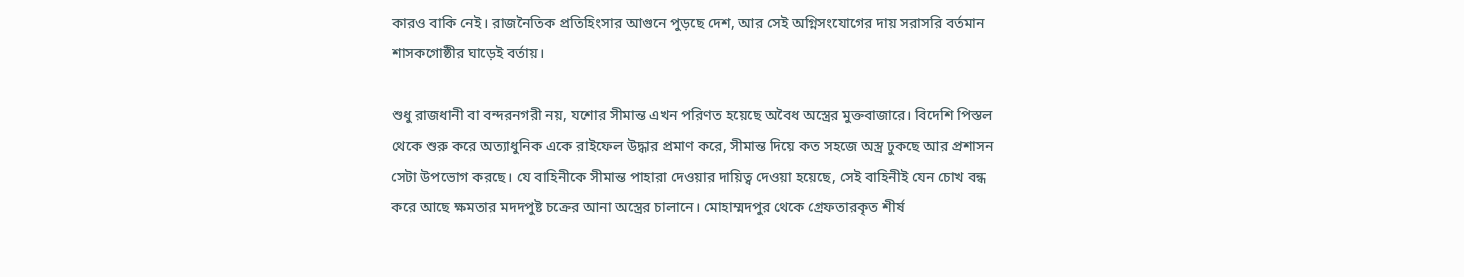কারও বাকি নেই। রাজনৈতিক প্রতিহিংসার আগুনে পুড়ছে দেশ, আর সেই অগ্নিসংযোগের দায় সরাসরি বর্তমান শাসকগোষ্ঠীর ঘাড়েই বর্তায়।

শুধু রাজধানী বা বন্দরনগরী নয়, যশোর সীমান্ত এখন পরিণত হয়েছে অবৈধ অস্ত্রের মুক্তবাজারে। বিদেশি পিস্তল থেকে শুরু করে অত্যাধুনিক একে রাইফেল উদ্ধার প্রমাণ করে, সীমান্ত দিয়ে কত সহজে অস্ত্র ঢুকছে আর প্রশাসন সেটা উপভোগ করছে। যে বাহিনীকে সীমান্ত পাহারা দেওয়ার দায়িত্ব দেওয়া হয়েছে, সেই বাহিনীই যেন চোখ বন্ধ করে আছে ক্ষমতার মদদপুষ্ট চক্রের আনা অস্ত্রের চালানে। মোহাম্মদপুর থেকে গ্রেফতারকৃত শীর্ষ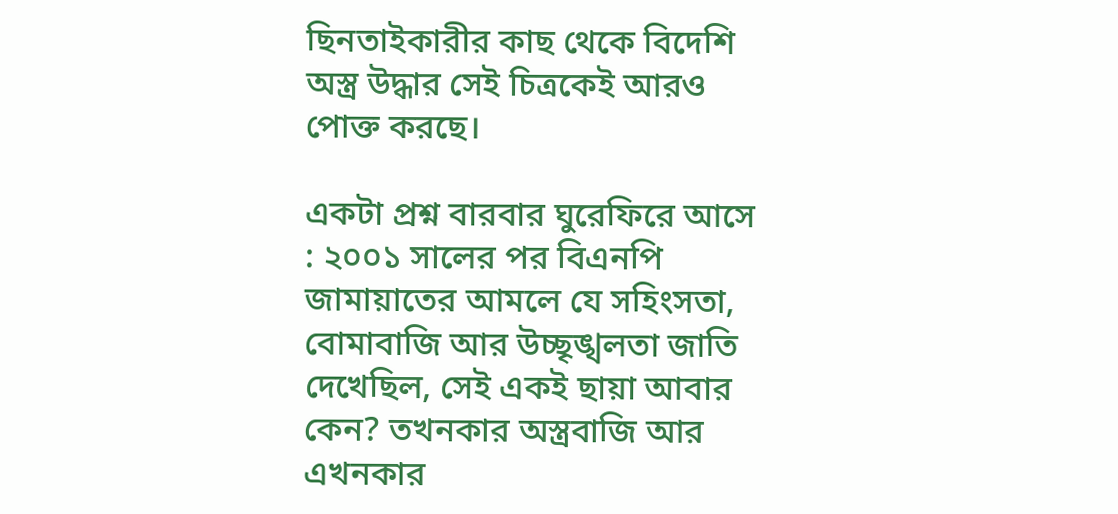ছিনতাইকারীর কাছ থেকে বিদেশি অস্ত্র উদ্ধার সেই চিত্রকেই আরও পোক্ত করছে।

একটা প্রশ্ন বারবার ঘুরেফিরে আসে : ২০০১ সালের পর বিএনপি জামায়াতের আমলে যে সহিংসতা, বোমাবাজি আর উচ্ছৃঙ্খলতা জাতি দেখেছিল, সেই একই ছায়া আবার কেন? তখনকার অস্ত্রবাজি আর এখনকার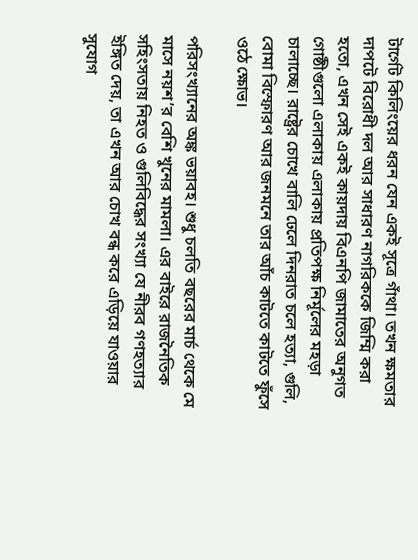টার্গেট কিলিংয়ের ধরন যেন একই সূত্রে গাঁথা। তখন ক্ষমতার দাপটে বিরোধী দল আর সাধারণ নাগরিককে জিম্মি করা হতো, এখন সেই একই কায়দায় বিএনপি জামাতের অনুগত গোষ্ঠীগুলো এলাকায় এলাকায় প্রতিপক্ষ নির্মূলের মহড়া চালাচ্ছে। রাষ্ট্রের চোখে বালি ঢেলে দিনরাত চলে হত্যা, গুলি, বোমা বিস্ফোরণ আর জনমনে তার আঁচ কাটতে কাটতে ফুঁসে ওঠে ক্ষোভ।

পরিসংখ্যানের অঙ্ক ভয়াবহ। শুধু চলতি বছরের মার্চ থেকে মে মাসে নয়শ’র বেশি খুনের মামলা। এর বাইরে রাজনৈতিক সহিংসতায় নিহত ও গুলিবিদ্ধের সংখ্যা যে নীরব গণহত্যার ইঙ্গিত দেয়, তা এখন আর চোখ বন্ধ করে এড়িয়ে যাওয়ার সুযোগ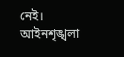নেই। আইনশৃঙ্খলা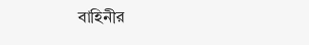বাহিনীর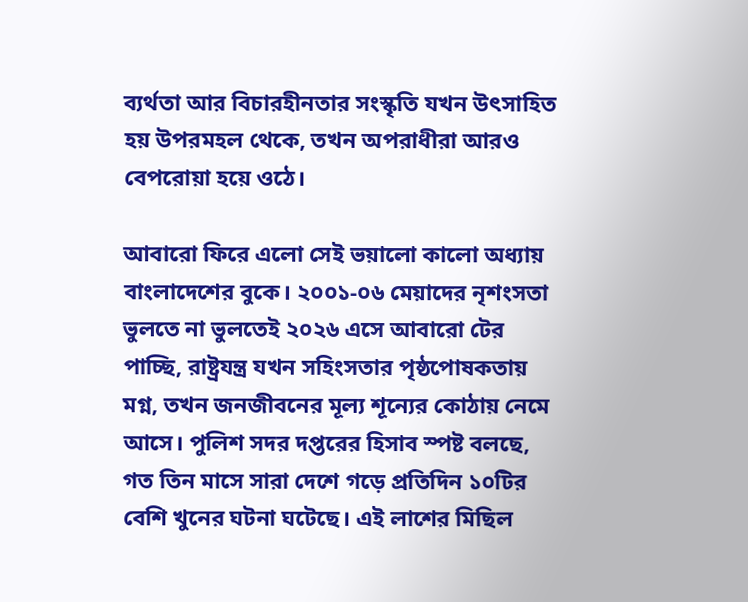ব্যর্থতা আর বিচারহীনতার সংস্কৃতি যখন উৎসাহিত হয় উপরমহল থেকে, তখন অপরাধীরা আরও বেপরোয়া হয়ে ওঠে।

আবারো ফিরে এলো সেই ভয়ালো কালো অধ্যায় বাংলাদেশের বুকে। ২০০১-০৬ মেয়াদের নৃশংসতা ভুলতে না ভুলতেই ২০২৬ এসে আবারো টের পাচ্ছি, রাষ্ট্রযন্ত্র যখন সহিংসতার পৃষ্ঠপোষকতায় মগ্ন, তখন জনজীবনের মূল্য শূন্যের কোঠায় নেমে আসে। পুলিশ সদর দপ্তরের হিসাব স্পষ্ট বলছে, গত তিন মাসে সারা দেশে গড়ে প্রতিদিন ১০টির বেশি খুনের ঘটনা ঘটেছে। এই লাশের মিছিল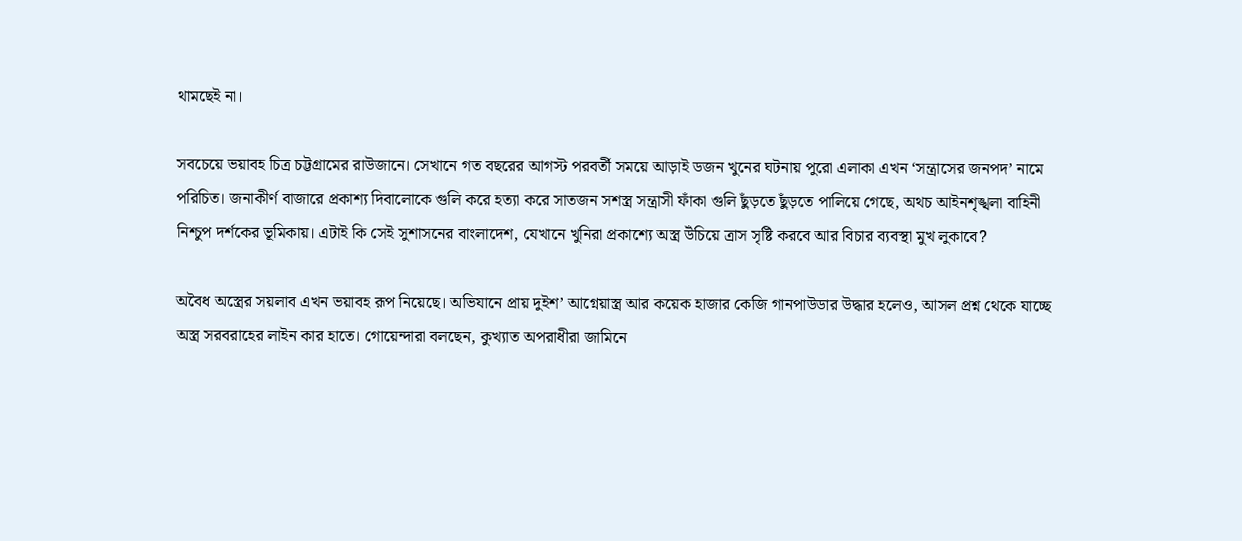থামছেই না।

সবচেয়ে ভয়াবহ চিত্র চট্টগ্রামের রাউজানে। সেখানে গত বছরের আগস্ট পরবর্তী সময়ে আড়াই ডজন খুনের ঘটনায় পুরো এলাকা এখন ‘সন্ত্রাসের জনপদ’ নামে পরিচিত। জনাকীর্ণ বাজারে প্রকাশ্য দিবালোকে গুলি করে হত্যা করে সাতজন সশস্ত্র সন্ত্রাসী ফাঁকা গুলি ছুঁড়তে ছুঁড়তে পালিয়ে গেছে, অথচ আইনশৃঙ্খলা বাহিনী নিশ্চুপ দর্শকের ভূমিকায়। এটাই কি সেই সুশাসনের বাংলাদেশ, যেখানে খুনিরা প্রকাশ্যে অস্ত্র উঁচিয়ে ত্রাস সৃষ্টি করবে আর বিচার ব্যবস্থা মুখ লুকাবে?

অবৈধ অস্ত্রের সয়লাব এখন ভয়াবহ রূপ নিয়েছে। অভিযানে প্রায় দুইশ’ আগ্নেয়াস্ত্র আর কয়েক হাজার কেজি গানপাউডার উদ্ধার হলেও, আসল প্রশ্ন থেকে যাচ্ছে অস্ত্র সরবরাহের লাইন কার হাতে। গোয়েন্দারা বলছেন, কুখ্যাত অপরাধীরা জামিনে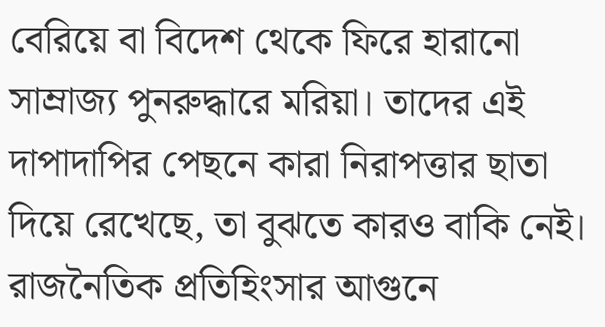বেরিয়ে বা বিদেশ থেকে ফিরে হারানো সাম্রাজ্য পুনরুদ্ধারে মরিয়া। তাদের এই দাপাদাপির পেছনে কারা নিরাপত্তার ছাতা দিয়ে রেখেছে, তা বুঝতে কারও বাকি নেই। রাজনৈতিক প্রতিহিংসার আগুনে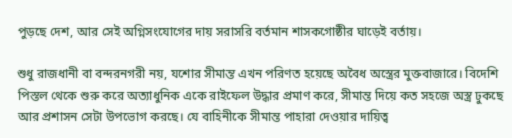পুড়ছে দেশ, আর সেই অগ্নিসংযোগের দায় সরাসরি বর্তমান শাসকগোষ্ঠীর ঘাড়েই বর্তায়।

শুধু রাজধানী বা বন্দরনগরী নয়, যশোর সীমান্ত এখন পরিণত হয়েছে অবৈধ অস্ত্রের মুক্তবাজারে। বিদেশি পিস্তল থেকে শুরু করে অত্যাধুনিক একে রাইফেল উদ্ধার প্রমাণ করে, সীমান্ত দিয়ে কত সহজে অস্ত্র ঢুকছে আর প্রশাসন সেটা উপভোগ করছে। যে বাহিনীকে সীমান্ত পাহারা দেওয়ার দায়িত্ব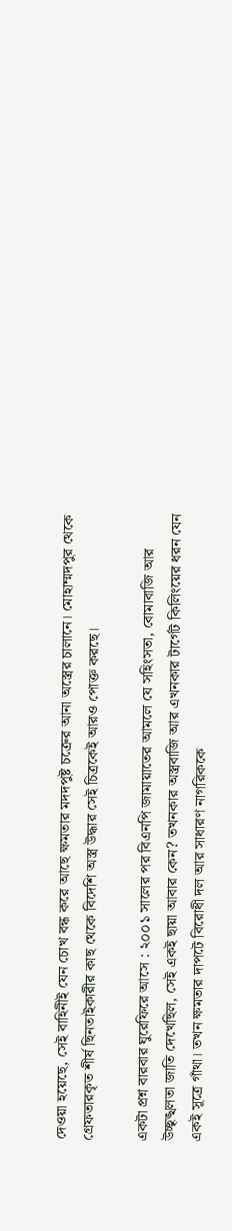দেওয়া হয়েছে, সেই বাহিনীই যেন চোখ বন্ধ করে আছে ক্ষমতার মদদপুষ্ট চক্রের আনা অস্ত্রের চালানে। মোহাম্মদপুর থেকে গ্রেফতারকৃত শীর্ষ ছিনতাইকারীর কাছ থেকে বিদেশি অস্ত্র উদ্ধার সেই চিত্রকেই আরও পোক্ত করছে।

একটা প্রশ্ন বারবার ঘুরেফিরে আসে : ২০০১ সালের পর বিএনপি জামায়াতের আমলে যে সহিংসতা, বোমাবাজি আর উচ্ছৃঙ্খলতা জাতি দেখেছিল, সেই একই ছায়া আবার কেন? তখনকার অস্ত্রবাজি আর এখনকার টার্গেট কিলিংয়ের ধরন যেন একই সূত্রে গাঁথা। তখন ক্ষমতার দাপটে বিরোধী দল আর সাধারণ নাগরিককে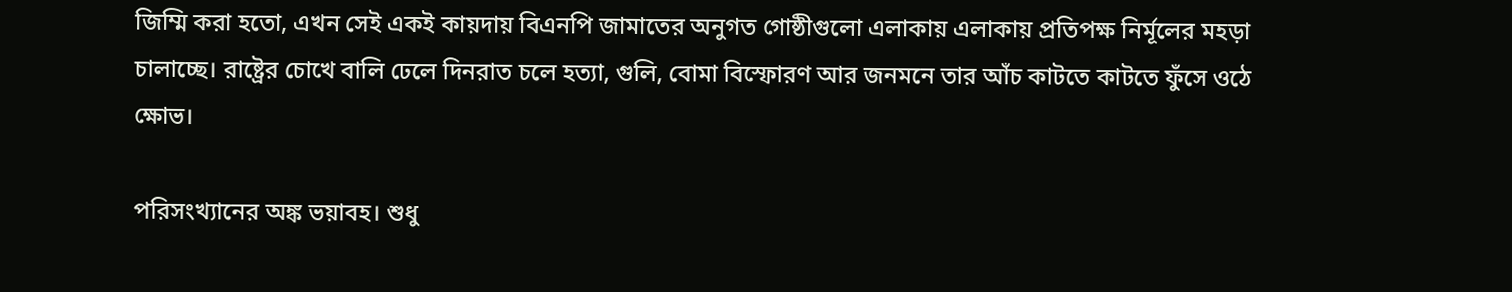জিম্মি করা হতো, এখন সেই একই কায়দায় বিএনপি জামাতের অনুগত গোষ্ঠীগুলো এলাকায় এলাকায় প্রতিপক্ষ নির্মূলের মহড়া চালাচ্ছে। রাষ্ট্রের চোখে বালি ঢেলে দিনরাত চলে হত্যা, গুলি, বোমা বিস্ফোরণ আর জনমনে তার আঁচ কাটতে কাটতে ফুঁসে ওঠে ক্ষোভ।

পরিসংখ্যানের অঙ্ক ভয়াবহ। শুধু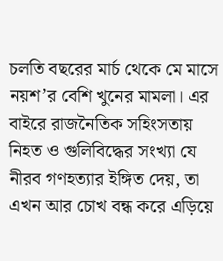চলতি বছরের মার্চ থেকে মে মাসে নয়শ’র বেশি খুনের মামলা। এর বাইরে রাজনৈতিক সহিংসতায় নিহত ও গুলিবিদ্ধের সংখ্যা যে নীরব গণহত্যার ইঙ্গিত দেয়, তা এখন আর চোখ বন্ধ করে এড়িয়ে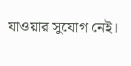যাওয়ার সুযোগ নেই।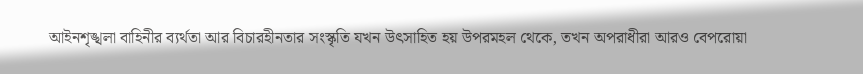আইনশৃঙ্খলা বাহিনীর ব্যর্থতা আর বিচারহীনতার সংস্কৃতি যখন উৎসাহিত হয় উপরমহল থেকে, তখন অপরাধীরা আরও বেপরোয়া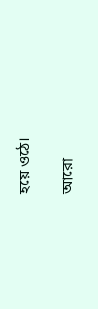হয়ে ওঠে।

আরো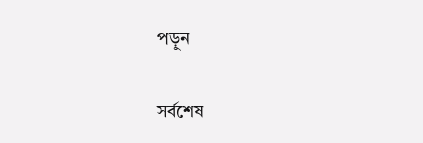পড়ুন

সর্বশেষ